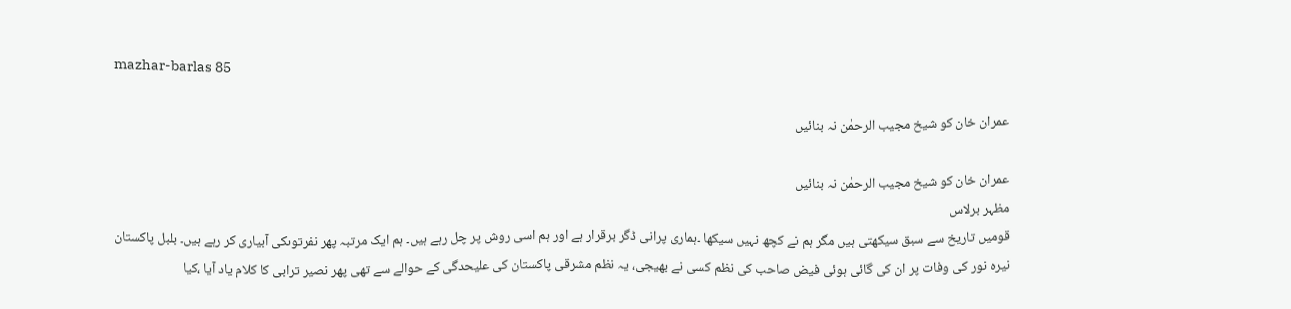mazhar-barlas 85

عمران خان کو شیخ مجیب الرحمٰن نہ بنائیں

عمران خان کو شیخ مجیب الرحمٰن نہ بنائیں
مظہر برلاس
قومیں تاریخ سے سبق سیکھتی ہیں مگر ہم نے کچھ نہیں سیکھا ۔ہماری پرانی ڈگر برقرار ہے اور ہم اسی روش پر چل رہے ہیں۔ ہم ایک مرتبہ پھر نفرتوںکی آبیاری کر رہے ہیں۔ بلبل پاکستان نیرہ نور کی وفات پر ان کی گائی ہوئی فیض صاحب کی نظم کسی نے بھیجی، یہ نظم مشرقی پاکستان کی علیحدگی کے حوالے سے تھی پھر نصیر ترابی کا کلام یاد آیا ،کیا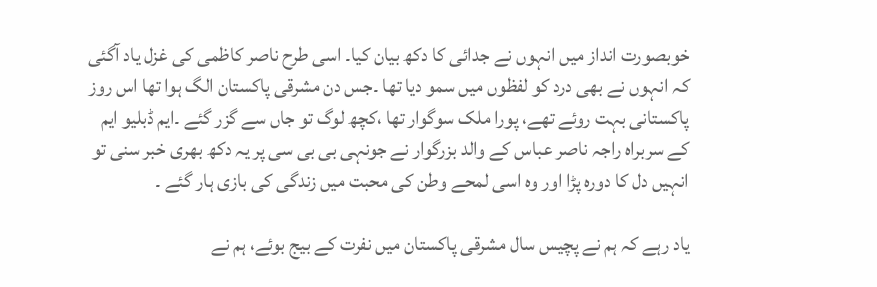خوبصورت انداز میں انہوں نے جدائی کا دکھ بیان کیا۔ اسی طرح ناصر کاظمی کی غزل یاد آگئی کہ انہوں نے بھی درد کو لفظوں میں سمو دیا تھا ۔جس دن مشرقی پاکستان الگ ہوا تھا اس روز پاکستانی بہت روئے تھے، پورا ملک سوگوار تھا ،کچھ لوگ تو جاں سے گزر گئے ۔ایم ڈبلیو ایم کے سربراہ راجہ ناصر عباس کے والد بزرگوار نے جونہی بی بی سی پر یہ دکھ بھری خبر سنی تو انہیں دل کا دورہ پڑا اور وہ اسی لمحے وطن کی محبت میں زندگی کی بازی ہار گئے ۔

یاد رہے کہ ہم نے پچیس سال مشرقی پاکستان میں نفرت کے بیج بوئے، ہم نے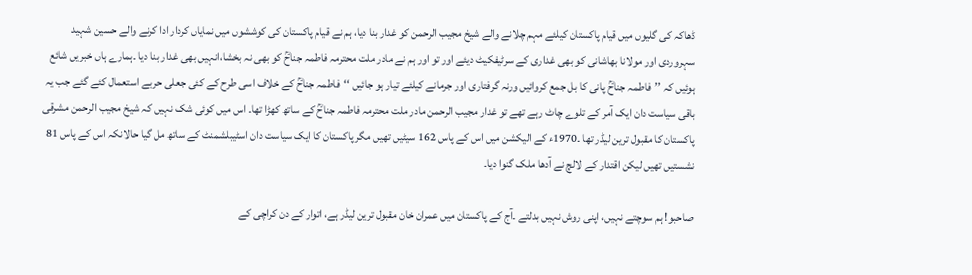ڈھاکہ کی گلیوں میں قیام پاکستان کیلئے مہم چلانے والے شیخ مجیب الرحمن کو غدار بنا دیا، ہم نے قیام پاکستان کی کوششوں میں نمایاں کردار ادا کرنے والے حسین شہید سہروردی اور مولانا بھاشانی کو بھی غداری کے سرٹیفکیٹ دیئے اور تو اور ہم نے مادر ملت محترمہ فاطمہ جناحؒ کو بھی نہ بخشا،انہیں بھی غدار بنا دیا ۔ہمارے ہاں خبریں شائع ہوئیں کہ ’’فاطمہ جناحؒ پانی کا بل جمع کروائیں ورنہ گرفتاری اور جرمانے کیلئے تیار ہو جائیں ‘‘فاطمہ جناحؒ کے خلاف اسی طرح کے کئی جعلی حربے استعمال کئے گئے جب یہ باقی سیاست دان ایک آمر کے تلوے چاٹ رہے تھے تو غدار مجیب الرحمن مادر ملت محترمہ فاطمہ جناحؒ کے ساتھ کھڑا تھا۔ اس میں کوئی شک نہیں کہ شیخ مجیب الرحمن مشرقی پاکستان کا مقبول ترین لیڈر تھا ۔1970ء کے الیکشن میں اس کے پاس 162 سیٹیں تھیں مگر پاکستان کا ایک سیاست دان اسٹیبلشمنٹ کے ساتھ مل گیا حالانکہ اس کے پاس 81 نشستیں تھیں لیکن اقتدار کے لالچ نے آدھا ملک گنوا دیا۔

صاحبو! ہم سوچتے نہیں، اپنی روش نہیں بدلتے ۔آج کے پاکستان میں عمران خان مقبول ترین لیڈر ہے، اتوار کے دن کراچی کے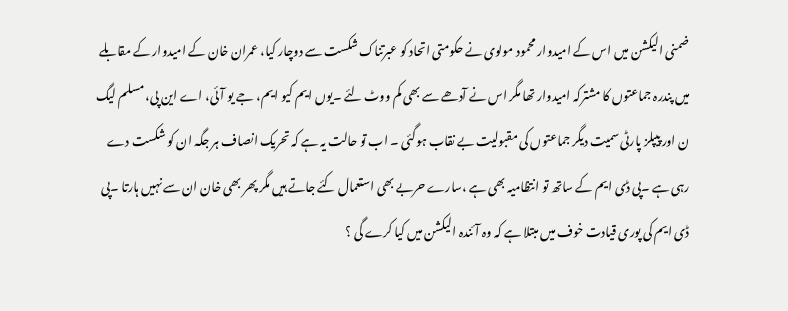ضمنی الیکشن میں اس کے امیدوار محمود مولوی نے حکومتی اتحاد کو عبرتناک شکست سے دوچار کیا، عمران خان کے امیدوار کے مقابلے میں پندرہ جماعتوں کا مشترکہ امیدوار تھا مگر اس نے آدھے سے بھی کم ووٹ لئے ۔یوں ایم کیو ایم، جے یو آئی، اے این پی، مسلم لیگ ن اور پیپلز پارٹی سمیت دیگر جماعتوں کی مقبولیت بے نقاب ہوگئی ۔ اب تو حالت یہ ہے کہ تحریک انصاف ہر جگہ ان کو شکست دے رہی ہے ۔پی ڈی ایم کے ساتھ تو انتظامیہ بھی ہے ،سارے حربے بھی استعمال کئے جاتے ہیں مگر پھر بھی خان ان سے نہیں ہارتا ۔پی ڈی ایم کی پوری قیادت خوف میں مبتلا ہے کہ وہ آئندہ الیکشن میں کیا کرے گی ؟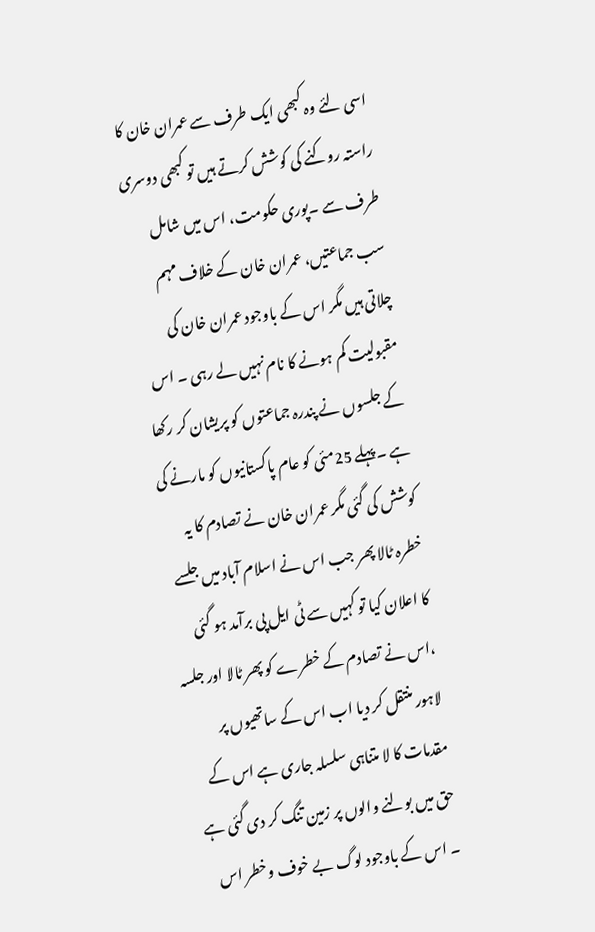اسی لئے وہ کبھی ایک طرف سے عمران خان کا راستہ روکنے کی کوشش کرتے ہیں تو کبھی دوسری طرف سے ۔پوری حکومت، اس میں شامل سب جماعتیں، عمران خان کے خلاف مہم چلاتی ہیں مگر اس کے باوجود عمران خان کی مقبولیت کم ہونے کا نام نہیں لے رہی ۔ اس کے جلسوں نے پندرہ جماعتوں کو پریشان کر رکھا ہے ۔پہلے 25مئی کو عام پاکستانیوں کو مارنے کی کوشش کی گئی مگر عمران خان نے تصادم کا یہ خطرہ ٹالا پھر جب اس نے اسلام آباد میں جلسے کا اعلان کیا تو کہیں سے ٹی ایل پی برآمد ہو گئی ،اس نے تصادم کے خطرے کو پھر ٹالا اور جلسہ لاہور منتقل کر دیا اب اس کے ساتھیوں پر مقدمات کا لا متناہی سلسلہ جاری ہے اس کے حق میں بولنے والوں پر زمین تنگ کر دی گئی ہے ۔ اس کے باوجود لوگ بے خوف وخطر اس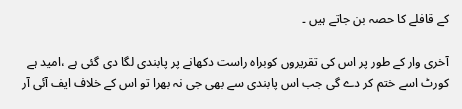کے قافلے کا حصہ بن جاتے ہیں ۔

آخری وار کے طور پر اس کی تقریروں کوبراہ راست دکھانے پر پابندی لگا دی گئی ہے ،امید ہے کورٹ اسے ختم کر دے گی جب اس پابندی سے بھی جی نہ بھرا تو اس کے خلاف ایف آئی آر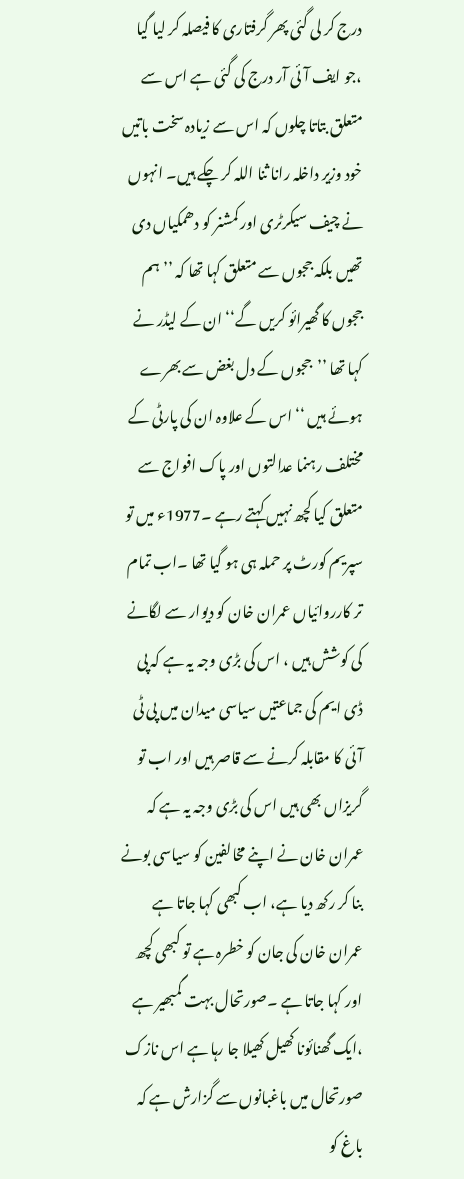درج کر لی گئی پھر گرفتاری کا فیصلہ کر لیا گیا ،جو ایف آئی آر درج کی گئی ہے اس سے متعلق بتاتا چلوں کہ اس سے زیادہ سخت باتیں خود وزیر داخلہ رانا ثنا اللہ کر چکے ہیں۔ انہوں نے چیف سیکرٹری اور کمشنر کو دھمکیاں دی تھیں بلکہ ججوں سے متعلق کہا تھا کہ ’’ہم ججوں کا گھیرائو کریں گے‘‘ ان کے لیڈر نے کہا تھا ’’ججوں کے دل بغض سے بھرے ہوئے ہیں ‘‘ اس کے علاوہ ان کی پارٹی کے مختلف رہنما عدالتوں اور پاک افواج سے متعلق کیا کچھ نہیں کہتے رہے ۔1977ء میں تو سپریم کورٹ پر حملہ ہی ہو گیا تھا ۔اب تمام تر کارروائیاں عمران خان کو دیوار سے لگانے کی کوشش ہیں ، اس کی بڑی وجہ یہ ہے کہ پی ڈی ایم کی جماعتیں سیاسی میدان میں پی ٹی آئی کا مقابلہ کرنے سے قاصر ہیں اور اب تو گریزاں بھی ہیں اس کی بڑی وجہ یہ ہے کہ عمران خان نے اپنے مخالفین کو سیاسی بونے بنا کر رکھ دیا ہے، اب کبھی کہا جاتا ہے عمران خان کی جان کو خطرہ ہے تو کبھی کچھ اور کہا جاتا ہے ۔صورتحال بہت گمبھیر ہے ،ایک گھنائونا کھیل کھیلا جا رہا ہے اس نازک صورتحال میں باغبانوں سے گزارش ہے کہ باغ کو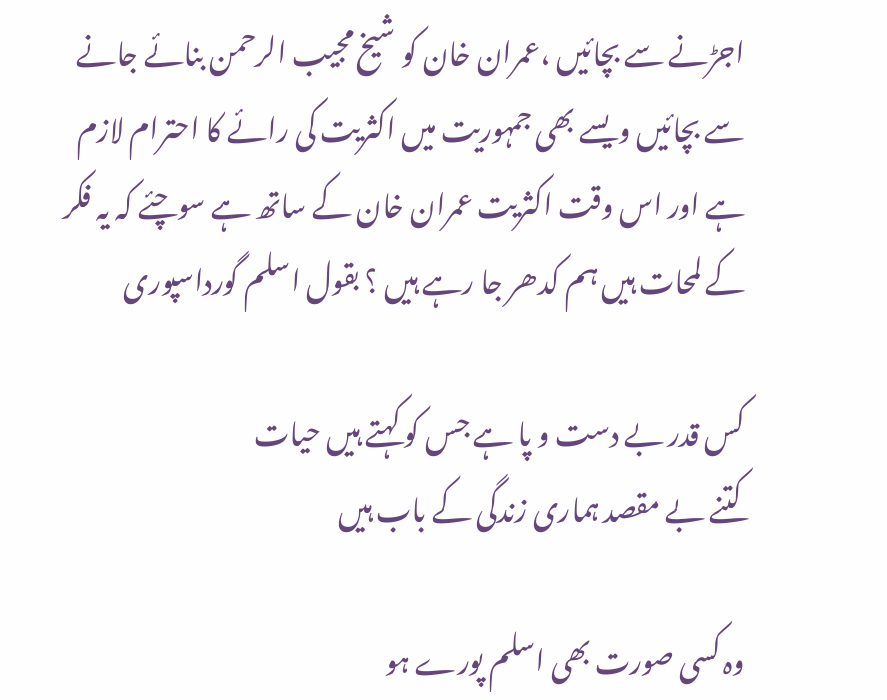اجڑنے سے بچائیں ،عمران خان کو شیخ مجیب الرحمن بنائے جانے سے بچائیں ویسے بھی جمہوریت میں اکثریت کی رائے کا احترام لازم ہے اور اس وقت اکثریت عمران خان کے ساتھ ہے سوچئے کہ یہ فکر کے لمحات ہیں ہم کدھر جا رہے ہیں ؟ بقول اسلم گورداسپوری

کس قدر بے دست و پا ہے جس کو کہتے ہیں حیات
کتنے بے مقصد ہماری زندگی کے باب ہیں

وہ کسی صورت بھی اسلم پورے ہو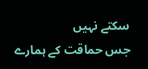سکتے نہیں
جس حماقت کے ہمارے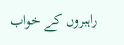راہبروں کے خواب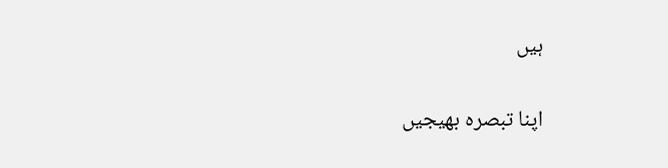ہیں

اپنا تبصرہ بھیجیں